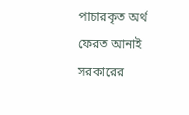পাচারকৃত অর্থ ফেরত আনাই সরকারের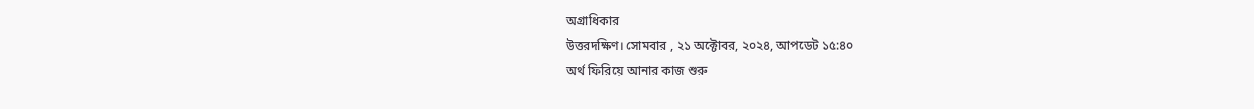অগ্রাধিকার
উত্তরদক্ষিণ। সোমবার , ২১ অক্টোবর, ২০২৪, আপডেট ১৫:৪০
অর্থ ফিরিয়ে আনার কাজ শুরু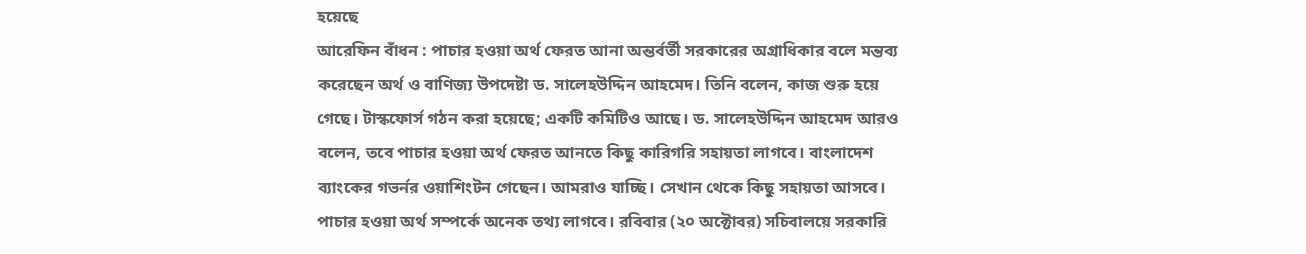হয়েছে
আরেফিন বাঁধন : পাচার হওয়া অর্থ ফেরত আনা অন্তর্বর্তী সরকারের অগ্রাধিকার বলে মন্তব্য করেছেন অর্থ ও বাণিজ্য উপদেষ্টা ড. সালেহউদ্দিন আহমেদ। তিনি বলেন, কাজ শুরু হয়ে গেছে। টাস্কফোর্স গঠন করা হয়েছে; একটি কমিটিও আছে। ড. সালেহউদ্দিন আহমেদ আরও বলেন, তবে পাচার হওয়া অর্থ ফেরত আনতে কিছু কারিগরি সহায়তা লাগবে। বাংলাদেশ ব্যাংকের গভর্নর ওয়াশিংটন গেছেন। আমরাও যাচ্ছি। সেখান থেকে কিছু সহায়তা আসবে। পাচার হওয়া অর্থ সম্পর্কে অনেক তথ্য লাগবে। রবিবার (২০ অক্টোবর) সচিবালয়ে সরকারি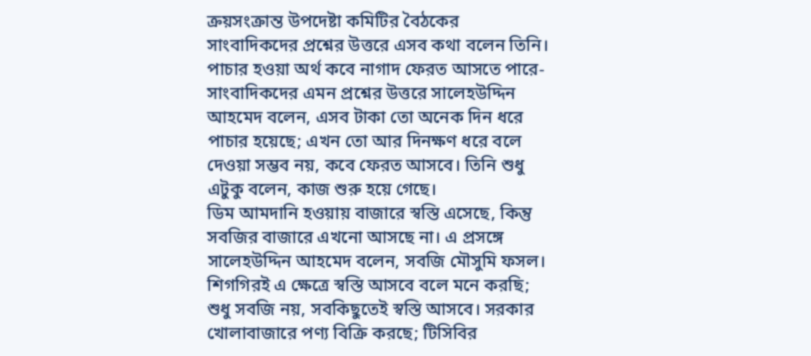ক্রয়সংক্রান্ত উপদেষ্টা কমিটির বৈঠকের সাংবাদিকদের প্রশ্নের উত্তরে এসব কথা বলেন তিনি। পাচার হওয়া অর্থ কবে নাগাদ ফেরত আসতে পারে-সাংবাদিকদের এমন প্রশ্নের উত্তরে সালেহউদ্দিন আহমেদ বলেন, এসব টাকা তো অনেক দিন ধরে পাচার হয়েছে; এখন তো আর দিনক্ষণ ধরে বলে দেওয়া সম্ভব নয়, কবে ফেরত আসবে। তিনি শুধু এটুকু বলেন, কাজ শুরু হয়ে গেছে।
ডিম আমদানি হওয়ায় বাজারে স্বস্তি এসেছে, কিন্তু সবজির বাজারে এখনো আসছে না। এ প্রসঙ্গে সালেহউদ্দিন আহমেদ বলেন, সবজি মৌসুমি ফসল। শিগগিরই এ ক্ষেত্রে স্বস্তি আসবে বলে মনে করছি; শুধু সবজি নয়, সবকিছুতেই স্বস্তি আসবে। সরকার খোলাবাজারে পণ্য বিক্রি করছে; টিসিবির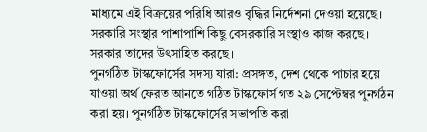মাধ্যমে এই বিক্রয়ের পরিধি আরও বৃদ্ধির নির্দেশনা দেওয়া হয়েছে। সরকারি সংস্থার পাশাপাশি কিছু বেসরকারি সংস্থাও কাজ করছে। সরকার তাদের উৎসাহিত করছে।
পুনর্গঠিত টাস্কফোর্সের সদস্য যারা: প্রসঙ্গত, দেশ থেকে পাচার হয়ে যাওয়া অর্থ ফেরত আনতে গঠিত টাস্কফোর্স গত ২৯ সেপ্টেম্বর পুনর্গঠন করা হয়। পুনর্গঠিত টাস্কফোর্সের সভাপতি করা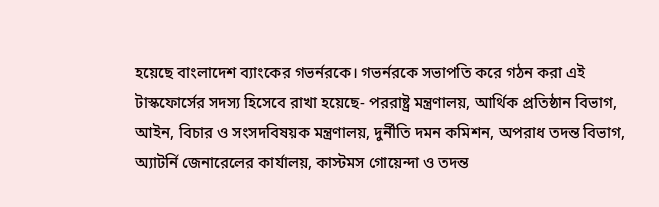হয়েছে বাংলাদেশ ব্যাংকের গভর্নরকে। গভর্নরকে সভাপতি করে গঠন করা এই টাস্কফোর্সের সদস্য হিসেবে রাখা হয়েছে- পররাষ্ট্র মন্ত্রণালয়, আর্থিক প্রতিষ্ঠান বিভাগ, আইন, বিচার ও সংসদবিষয়ক মন্ত্রণালয়, দুর্নীতি দমন কমিশন, অপরাধ তদন্ত বিভাগ, অ্যাটর্নি জেনারেলের কার্যালয়, কাস্টমস গোয়েন্দা ও তদন্ত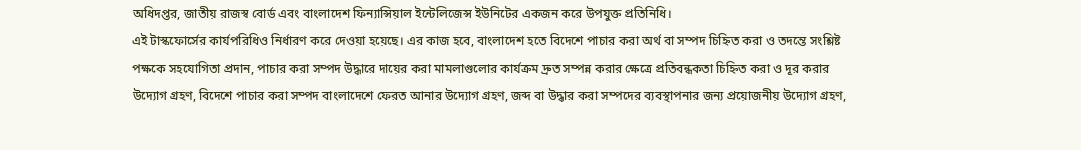অধিদপ্তর, জাতীয় রাজস্ব বোর্ড এবং বাংলাদেশ ফিন্যান্সিয়াল ইন্টেলিজেন্স ইউনিটের একজন করে উপযুক্ত প্রতিনিধি।
এই টাস্কফোর্সের কার্যপরিধিও নির্ধারণ করে দেওয়া হয়েছে। এর কাজ হবে, বাংলাদেশ হতে বিদেশে পাচার করা অর্থ বা সম্পদ চিহ্নিত করা ও তদন্তে সংশ্লিষ্ট পক্ষকে সহযোগিতা প্রদান, পাচার করা সম্পদ উদ্ধারে দায়ের করা মামলাগুলোর কার্যক্রম দ্রুত সম্পন্ন করার ক্ষেত্রে প্রতিবন্ধকতা চিহ্নিত করা ও দূর করার উদ্যোগ গ্রহণ, বিদেশে পাচার করা সম্পদ বাংলাদেশে ফেরত আনার উদ্যোগ গ্রহণ, জব্দ বা উদ্ধার করা সম্পদের ব্যবস্থাপনার জন্য প্রয়োজনীয় উদ্যোগ গ্রহণ,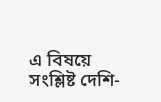এ বিষয়ে সংশ্লিষ্ট দেশি-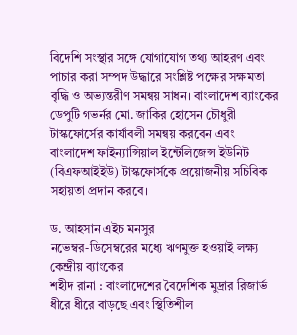বিদেশি সংস্থার সঙ্গে যোগাযোগ তথ্য আহরণ এবং পাচার করা সম্পদ উদ্ধারে সংশ্লিষ্ট পক্ষের সক্ষমতা বৃদ্ধি ও অভ্যন্তরীণ সমন্বয় সাধন। বাংলাদেশ ব্যাংকের ডেপুটি গভর্নর মো. জাকির হোসেন চৌধুরী টাস্কফোর্সের কার্যাবলী সমন্বয় করবেন এবং বাংলাদেশ ফাইন্যান্সিয়াল ইন্টেলিজেন্স ইউনিট (বিএফআইইউ) টাস্কফোর্সকে প্রয়োজনীয় সচিবিক সহায়তা প্রদান করবে।

ড. আহসান এইচ মনসুর
নভেম্বর-ডিসেম্বরের মধ্যে ঋণমুক্ত হওয়াই লক্ষ্য কেন্দ্রীয় ব্যাংকের
শহীদ রানা : বাংলাদেশের বৈদেশিক মুদ্রার রিজার্ভ ধীরে ধীরে বাড়ছে এবং স্থিতিশীল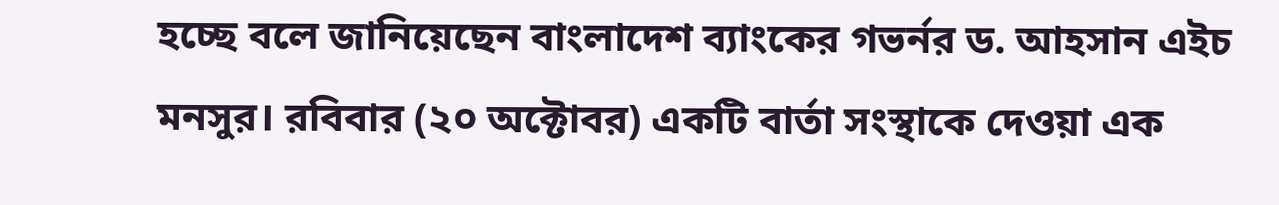হচ্ছে বলে জানিয়েছেন বাংলাদেশ ব্যাংকের গভর্নর ড. আহসান এইচ মনসুর। রবিবার (২০ অক্টোবর) একটি বার্তা সংস্থাকে দেওয়া এক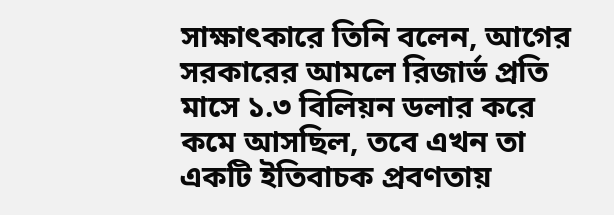সাক্ষাৎকারে তিনি বলেন, আগের সরকারের আমলে রিজার্ভ প্রতি মাসে ১.৩ বিলিয়ন ডলার করে কমে আসছিল, তবে এখন তা একটি ইতিবাচক প্রবণতায়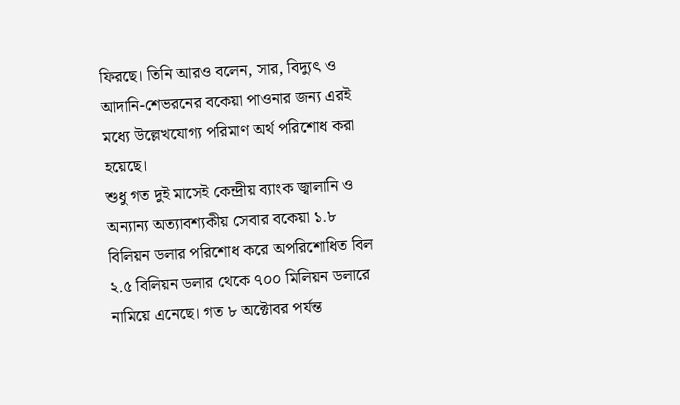ফিরছে। তিনি আরও বলেন, সার, বিদ্যুৎ ও আদানি-শেভরনের বকেয়া পাওনার জন্য এরই মধ্যে উল্লেখযোগ্য পরিমাণ অর্থ পরিশোধ করা হয়েছে।
শুধু গত দুই মাসেই কেন্দ্রীয় ব্যাংক জ্বালানি ও অন্যান্য অত্যাবশ্যকীয় সেবার বকেয়া ১.৮ বিলিয়ন ডলার পরিশোধ করে অপরিশোধিত বিল ২.৫ বিলিয়ন ডলার থেকে ৭০০ মিলিয়ন ডলারে নামিয়ে এনেছে। গত ৮ অক্টোবর পর্যন্ত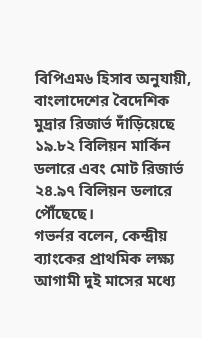বিপিএম৬ হিসাব অনুযায়ী, বাংলাদেশের বৈদেশিক মুদ্রার রিজার্ভ দাঁড়িয়েছে ১৯.৮২ বিলিয়ন মার্কিন ডলারে এবং মোট রিজার্ভ ২৪.৯৭ বিলিয়ন ডলারে পৌঁছেছে।
গভর্নর বলেন, কেন্দ্রীয় ব্যাংকের প্রাথমিক লক্ষ্য আগামী দুই মাসের মধ্যে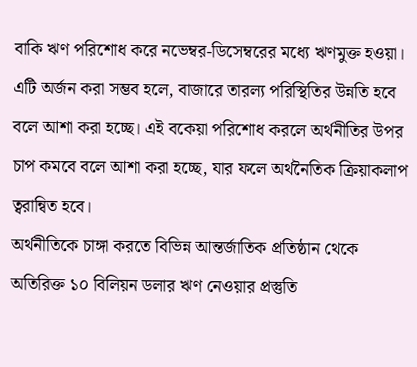বাকি ঋণ পরিশোধ করে নভেম্বর-ডিসেম্বরের মধ্যে ঋণমুক্ত হওয়া। এটি অর্জন করা সম্ভব হলে, বাজারে তারল্য পরিস্থিতির উন্নতি হবে বলে আশা করা হচ্ছে। এই বকেয়া পরিশোধ করলে অর্থনীতির উপর চাপ কমবে বলে আশা করা হচ্ছে, যার ফলে অর্থনৈতিক ক্রিয়াকলাপ ত্বরান্বিত হবে।
অর্থনীতিকে চাঙ্গা করতে বিভিন্ন আন্তর্জাতিক প্রতিষ্ঠান থেকে অতিরিক্ত ১০ বিলিয়ন ডলার ঋণ নেওয়ার প্রস্তুতি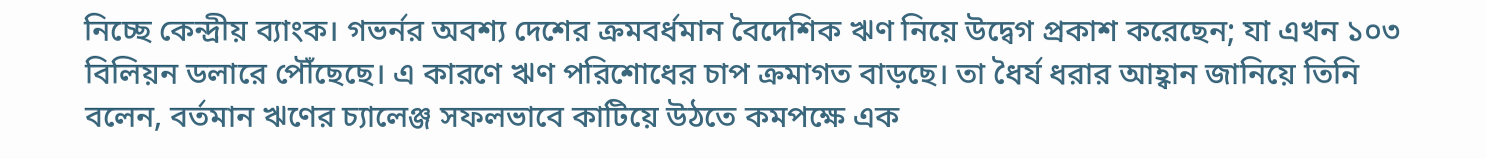নিচ্ছে কেন্দ্রীয় ব্যাংক। গভর্নর অবশ্য দেশের ক্রমবর্ধমান বৈদেশিক ঋণ নিয়ে উদ্বেগ প্রকাশ করেছেন; যা এখন ১০৩ বিলিয়ন ডলারে পৌঁছেছে। এ কারণে ঋণ পরিশোধের চাপ ক্রমাগত বাড়ছে। তা ধৈর্য ধরার আহ্বান জানিয়ে তিনি বলেন, বর্তমান ঋণের চ্যালেঞ্জ সফলভাবে কাটিয়ে উঠতে কমপক্ষে এক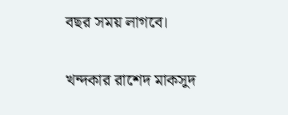বছর সময় লাগবে।

খন্দকার রাশেদ মাকসুদ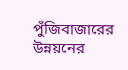পুঁজিবাজারের উন্নয়নের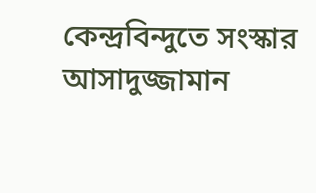কেন্দ্রবিন্দুতে সংস্কার
আসাদুজ্জামান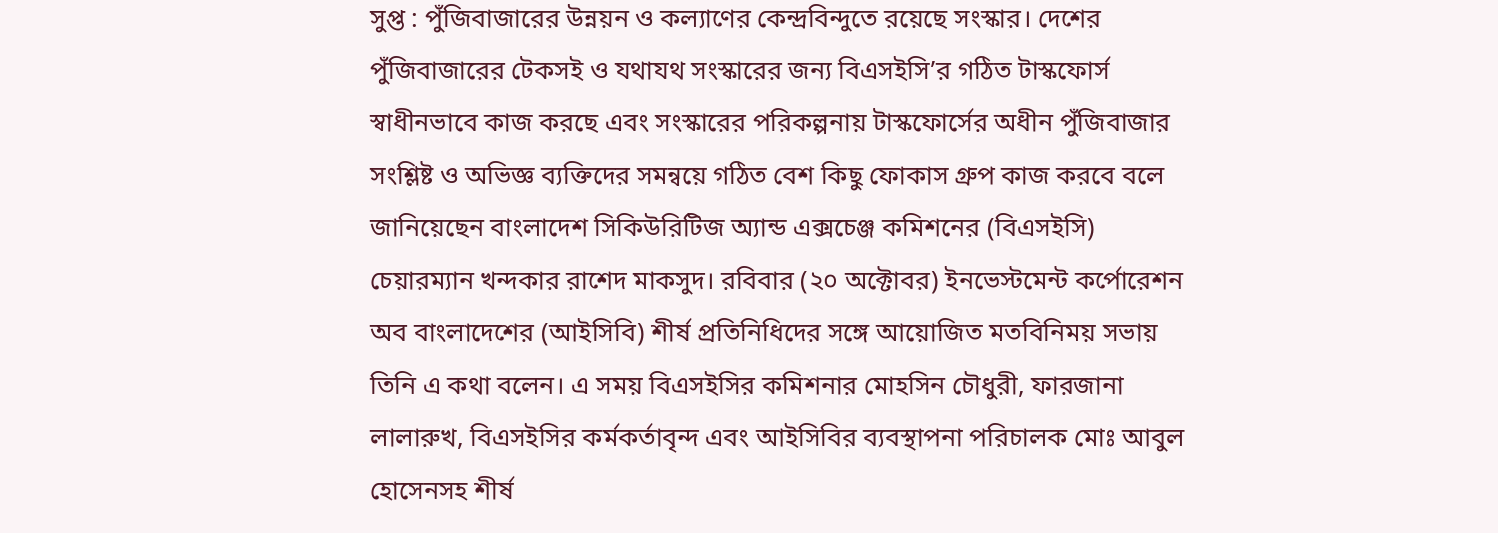সুপ্ত : পুঁজিবাজারের উন্নয়ন ও কল্যাণের কেন্দ্রবিন্দুতে রয়েছে সংস্কার। দেশের পুঁজিবাজারের টেকসই ও যথাযথ সংস্কারের জন্য বিএসইসি’র গঠিত টাস্কফোর্স স্বাধীনভাবে কাজ করছে এবং সংস্কারের পরিকল্পনায় টাস্কফোর্সের অধীন পুঁজিবাজার সংশ্লিষ্ট ও অভিজ্ঞ ব্যক্তিদের সমন্বয়ে গঠিত বেশ কিছু ফোকাস গ্রুপ কাজ করবে বলে জানিয়েছেন বাংলাদেশ সিকিউরিটিজ অ্যান্ড এক্সচেঞ্জ কমিশনের (বিএসইসি) চেয়ারম্যান খন্দকার রাশেদ মাকসুদ। রবিবার (২০ অক্টোবর) ইনভেস্টমেন্ট কর্পোরেশন অব বাংলাদেশের (আইসিবি) শীর্ষ প্রতিনিধিদের সঙ্গে আয়োজিত মতবিনিময় সভায় তিনি এ কথা বলেন। এ সময় বিএসইসির কমিশনার মোহসিন চৌধুরী, ফারজানা লালারুখ, বিএসইসির কর্মকর্তাবৃন্দ এবং আইসিবির ব্যবস্থাপনা পরিচালক মোঃ আবুল হোসেনসহ শীর্ষ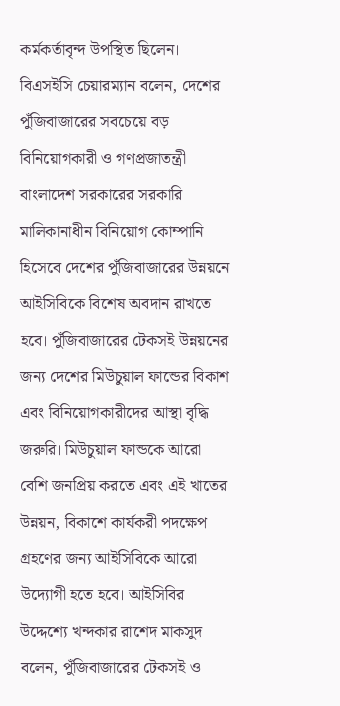কর্মকর্তাবৃন্দ উপস্থিত ছিলেন।
বিএসইসি চেয়ারম্যান বলেন, দেশের পুঁজিবাজারের সবচেয়ে বড় বিনিয়োগকারী ও গণপ্রজাতন্ত্রী বাংলাদেশ সরকারের সরকারি মালিকানাধীন বিনিয়োগ কোম্পানি হিসেবে দেশের পুঁজিবাজারের উন্নয়নে আইসিবিকে বিশেষ অবদান রাখতে হবে। পুঁজিবাজারের টেকসই উন্নয়নের জন্য দেশের মিউচুয়াল ফান্ডের বিকাশ এবং বিনিয়োগকারীদের আস্থা বৃদ্ধি জরুরি। মিউচুয়াল ফান্ডকে আরো বেশি জনপ্রিয় করতে এবং এই খাতের উন্নয়ন, বিকাশে কার্যকরী পদক্ষেপ গ্রহণের জন্য আইসিবিকে আরো উদ্যোগী হতে হবে। আইসিবির উদ্দেশ্যে খন্দকার রাশেদ মাকসুদ বলেন, পুঁজিবাজারের টেকসই ও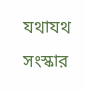যথাযথ সংস্কার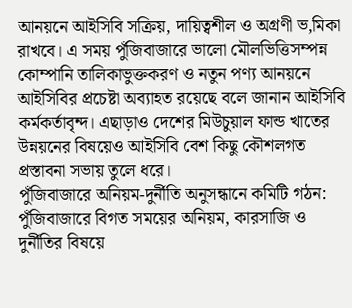আনয়নে আইসিবি সক্রিয়, দায়িত্বশীল ও অগ্রণী ভ‚মিকা রাখবে। এ সময় পুঁজিবাজারে ভালো মৌলভিত্তিসম্পন্ন কোম্পানি তালিকাভুক্তকরণ ও নতুন পণ্য আনয়নে আইসিবির প্রচেষ্টা অব্যাহত রয়েছে বলে জানান আইসিবি কর্মকর্তাবৃন্দ। এছাড়াও দেশের মিউচুয়াল ফান্ড খাতের উন্নয়নের বিষয়েও আইসিবি বেশ কিছু কৌশলগত প্রস্তাবনা সভায় তুলে ধরে।
পুঁজিবাজারে অনিয়ম-দুর্নীতি অনুসন্ধানে কমিটি গঠন: পুঁজিবাজারে বিগত সময়ের অনিয়ম, কারসাজি ও দুর্নীতির বিষয়ে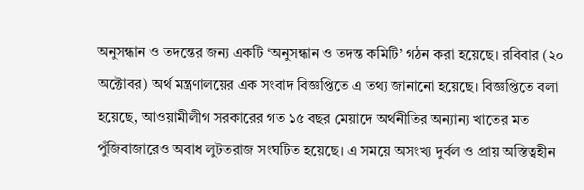অনুসন্ধান ও তদন্তের জন্য একটি ‘অনুসন্ধান ও তদন্ত কমিটি’ গঠন করা হয়েছে। রবিবার (২০ অক্টোবর) অর্থ মন্ত্রণালয়ের এক সংবাদ বিজ্ঞপ্তিতে এ তথ্য জানানো হয়েছে। বিজ্ঞপ্তিতে বলা হয়েছে, আওয়ামীলীগ সরকারের গত ১৫ বছর মেয়াদে অর্থনীতির অন্যান্য খাতের মত পুঁজিবাজারেও অবাধ লুটতরাজ সংঘটিত হয়েছে। এ সময়ে অসংখ্য দুর্বল ও প্রায় অস্তিত্বহীন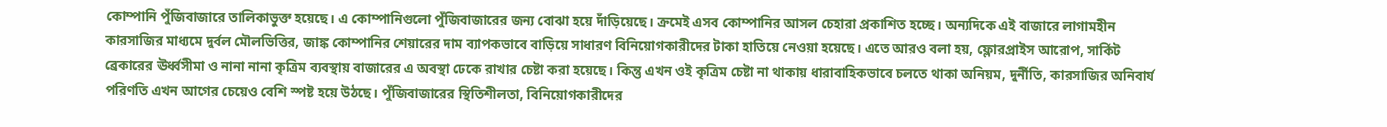কোম্পানি পুঁজিবাজারে তালিকাভুক্ত হয়েছে। এ কোম্পানিগুলো পুঁজিবাজারের জন্য বোঝা হয়ে দাঁড়িয়েছে। ক্রমেই এসব কোম্পানির আসল চেহারা প্রকাশিত হচ্ছে। অন্যদিকে এই বাজারে লাগামহীন কারসাজির মাধ্যমে দুর্বল মৌলভিত্তির, জাঙ্ক কোম্পানির শেয়ারের দাম ব্যাপকভাবে বাড়িয়ে সাধারণ বিনিয়োগকারীদের টাকা হাতিয়ে নেওয়া হয়েছে। এতে আরও বলা হয়, ফ্লোরপ্রাইস আরোপ, সার্কিট ব্রেকারের ঊর্ধ্বসীমা ও নানা নানা কৃত্রিম ব্যবস্থায় বাজারের এ অবস্থা ঢেকে রাখার চেষ্টা করা হয়েছে। কিন্তু এখন ওই কৃত্রিম চেষ্টা না থাকায় ধারাবাহিকভাবে চলতে থাকা অনিয়ম, দুর্নীতি, কারসাজির অনিবার্য পরিণতি এখন আগের চেয়েও বেশি স্পষ্ট হয়ে উঠছে। পুঁজিবাজারের স্থিতিশীলতা, বিনিয়োগকারীদের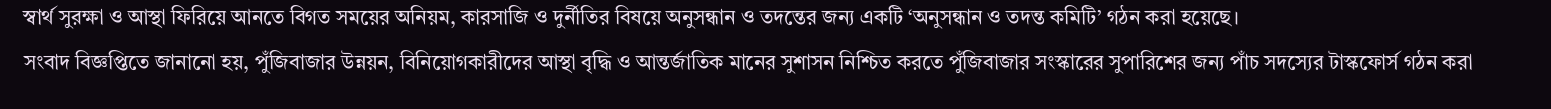স্বার্থ সুরক্ষা ও আস্থা ফিরিয়ে আনতে বিগত সময়ের অনিয়ম, কারসাজি ও দুর্নীতির বিষয়ে অনুসন্ধান ও তদন্তের জন্য একটি ‘অনুসন্ধান ও তদন্ত কমিটি’ গঠন করা হয়েছে।
সংবাদ বিজ্ঞপ্তিতে জানানো হয়, পুঁজিবাজার উন্নয়ন, বিনিয়োগকারীদের আস্থা বৃদ্ধি ও আন্তর্জাতিক মানের সুশাসন নিশ্চিত করতে পুঁজিবাজার সংস্কারের সুপারিশের জন্য পাঁচ সদস্যের টাস্কফোর্স গঠন করা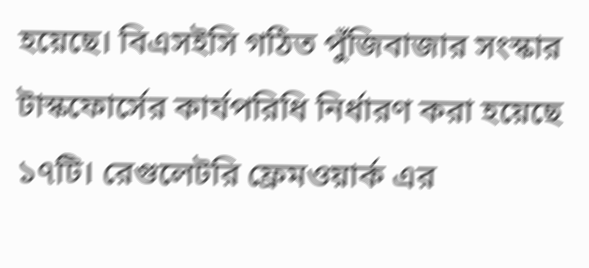হয়েছে। বিএসইসি গঠিত পুঁজিবাজার সংস্কার টাস্কফোর্সের কার্যপরিধি নির্ধারণ করা হয়েছে ১৭টি। রেগুলেটরি ফ্রেমওয়ার্ক এর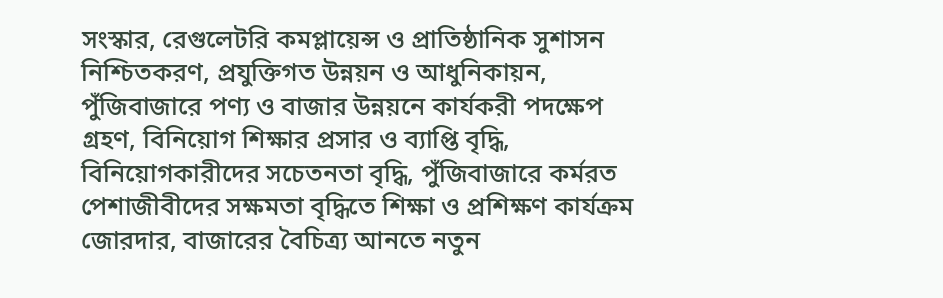সংস্কার, রেগুলেটরি কমপ্লায়েন্স ও প্রাতিষ্ঠানিক সুশাসন নিশ্চিতকরণ, প্রযুক্তিগত উন্নয়ন ও আধুনিকায়ন, পুঁজিবাজারে পণ্য ও বাজার উন্নয়নে কার্যকরী পদক্ষেপ গ্রহণ, বিনিয়োগ শিক্ষার প্রসার ও ব্যাপ্তি বৃদ্ধি, বিনিয়োগকারীদের সচেতনতা বৃদ্ধি, পুঁজিবাজারে কর্মরত পেশাজীবীদের সক্ষমতা বৃদ্ধিতে শিক্ষা ও প্রশিক্ষণ কার্যক্রম জোরদার, বাজারের বৈচিত্র্য আনতে নতুন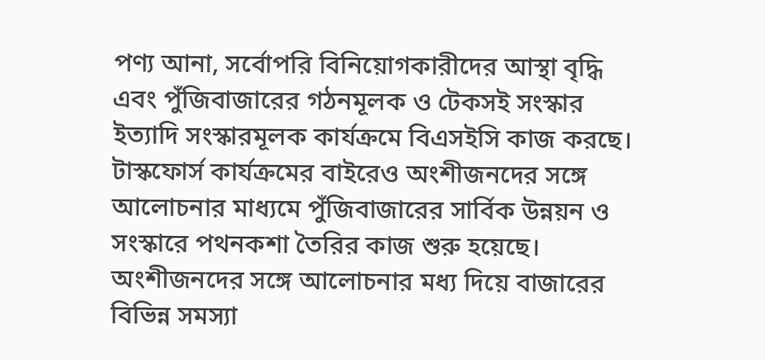পণ্য আনা, সর্বোপরি বিনিয়োগকারীদের আস্থা বৃদ্ধি এবং পুঁজিবাজারের গঠনমূলক ও টেকসই সংস্কার ইত্যাদি সংস্কারমূলক কার্যক্রমে বিএসইসি কাজ করছে। টাস্কফোর্স কার্যক্রমের বাইরেও অংশীজনদের সঙ্গে আলোচনার মাধ্যমে পুঁজিবাজারের সার্বিক উন্নয়ন ও সংস্কারে পথনকশা তৈরির কাজ শুরু হয়েছে। অংশীজনদের সঙ্গে আলোচনার মধ্য দিয়ে বাজারের বিভিন্ন সমস্যা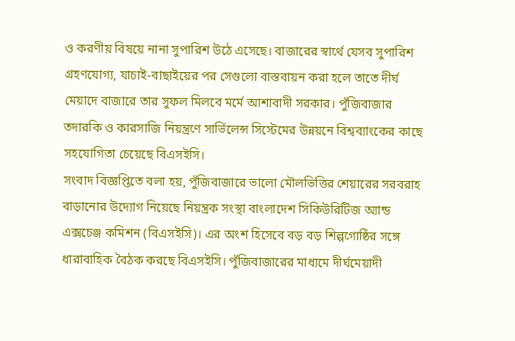ও করণীয় বিষয়ে নানা সুপারিশ উঠে এসেছে। বাজারের স্বার্থে যেসব সুপারিশ গ্রহণযোগ্য, যাচাই-বাছাইয়ের পর সেগুলো বাস্তবায়ন করা হলে তাতে দীর্ঘ মেয়াদে বাজারে তার সুফল মিলবে মর্মে আশাবাদী সরকার। পুঁজিবাজার তদারকি ও কারসাজি নিয়ন্ত্রণে সার্ভিলেন্স সিস্টেমের উন্নয়নে বিশ্বব্যাংকের কাছে সহযোগিতা চেয়েছে বিএসইসি।
সংবাদ বিজ্ঞপ্তিতে বলা হয়, পুঁজিবাজারে ভালো মৌলভিত্তির শেয়ারের সরবরাহ বাড়ানোর উদ্যোগ নিয়েছে নিয়ন্ত্রক সংস্থা বাংলাদেশ সিকিউরিটিজ অ্যান্ড এক্সচেঞ্জ কমিশন (বিএসইসি)। এর অংশ হিসেবে বড় বড় শিল্পগোষ্ঠির সঙ্গে ধারাবাহিক বৈঠক করছে বিএসইসি। পুঁজিবাজারের মাধ্যমে দীর্ঘমেয়াদী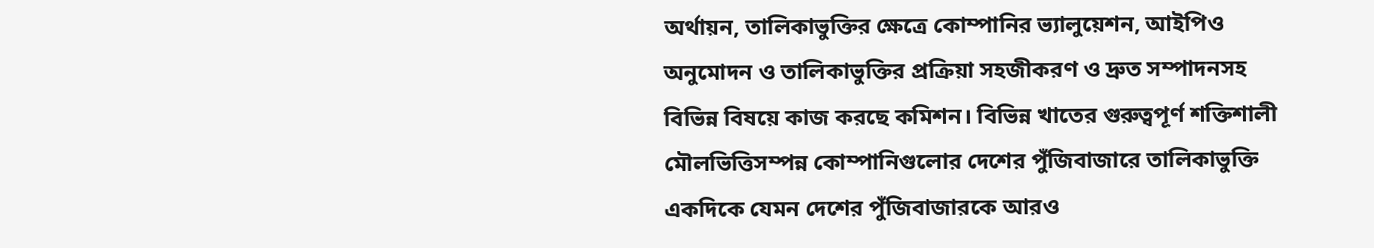অর্থায়ন, তালিকাভুক্তির ক্ষেত্রে কোম্পানির ভ্যালুয়েশন, আইপিও অনুমোদন ও তালিকাভুক্তির প্রক্রিয়া সহজীকরণ ও দ্রুত সম্পাদনসহ বিভিন্ন বিষয়ে কাজ করছে কমিশন। বিভিন্ন খাতের গুরুত্বপূর্ণ শক্তিশালী মৌলভিত্তিসম্পন্ন কোম্পানিগুলোর দেশের পুঁজিবাজারে তালিকাভুক্তি একদিকে যেমন দেশের পুঁজিবাজারকে আরও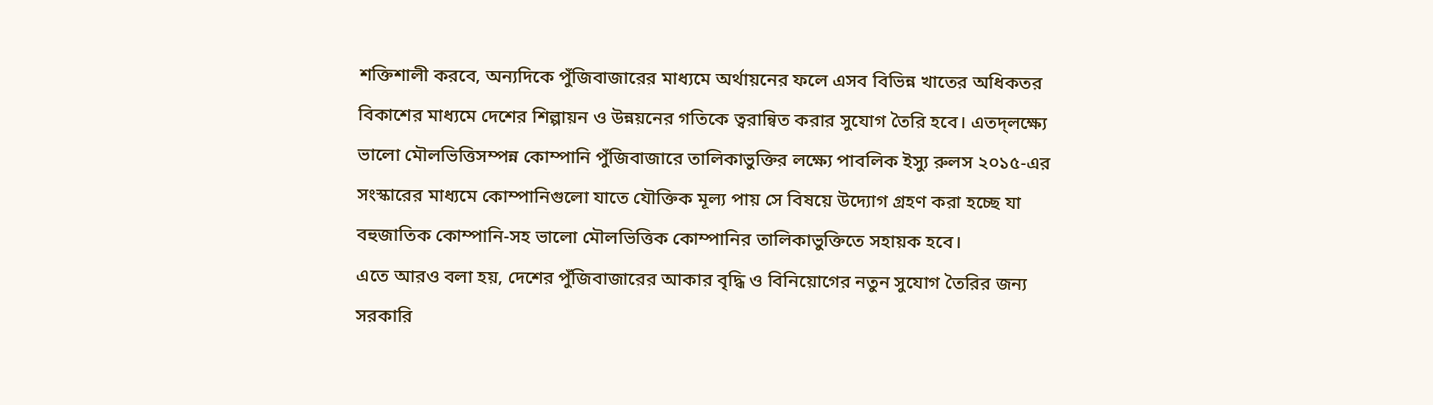শক্তিশালী করবে, অন্যদিকে পুঁজিবাজারের মাধ্যমে অর্থায়নের ফলে এসব বিভিন্ন খাতের অধিকতর বিকাশের মাধ্যমে দেশের শিল্পায়ন ও উন্নয়নের গতিকে ত্বরান্বিত করার সুযোগ তৈরি হবে। এতদ্লক্ষ্যে ভালো মৌলভিত্তিসম্পন্ন কোম্পানি পুঁজিবাজারে তালিকাভুক্তির লক্ষ্যে পাবলিক ইস্যু রুলস ২০১৫-এর সংস্কারের মাধ্যমে কোম্পানিগুলো যাতে যৌক্তিক মূল্য পায় সে বিষয়ে উদ্যোগ গ্রহণ করা হচ্ছে যা বহুজাতিক কোম্পানি-সহ ভালো মৌলভিত্তিক কোম্পানির তালিকাভুক্তিতে সহায়ক হবে।
এতে আরও বলা হয়, দেশের পুঁজিবাজারের আকার বৃদ্ধি ও বিনিয়োগের নতুন সুযোগ তৈরির জন্য সরকারি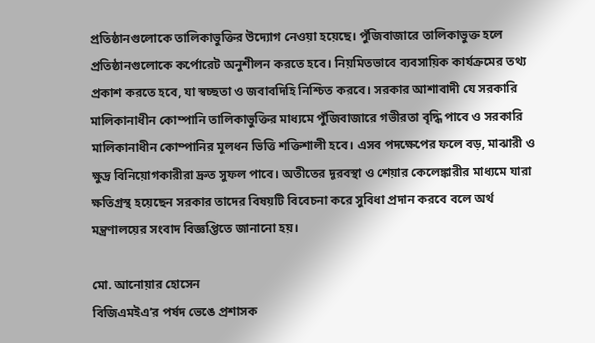প্রতিষ্ঠানগুলোকে তালিকাভুক্তির উদ্যোগ নেওয়া হয়েছে। পুঁজিবাজারে তালিকাভুক্ত হলে প্রতিষ্ঠানগুলোকে কর্পোরেট অনুশীলন করতে হবে। নিয়মিতভাবে ব্যবসায়িক কার্যক্রমের তথ্য প্রকাশ করতে হবে, যা স্বচ্ছতা ও জবাবদিহি নিশ্চিত করবে। সরকার আশাবাদী যে সরকারি মালিকানাধীন কোম্পানি তালিকাভুক্তির মাধ্যমে পুঁজিবাজারে গভীরতা বৃদ্ধি পাবে ও সরকারি মালিকানাধীন কোম্পানির মূলধন ভিত্তি শক্তিশালী হবে। এসব পদক্ষেপের ফলে বড়, মাঝারী ও ক্ষুদ্র বিনিয়োগকারীরা দ্রুত সুফল পাবে। অতীতের দূরবস্থা ও শেয়ার কেলেঙ্কারীর মাধ্যমে যারা ক্ষতিগ্রস্থ হয়েছেন সরকার তাদের বিষয়টি বিবেচনা করে সুবিধা প্রদান করবে বলে অর্থ মন্ত্রণালয়ের সংবাদ বিজ্ঞপ্তিতে জানানো হয়।

মো. আনোয়ার হোসেন
বিজিএমইএ’র পর্ষদ ভেঙে প্রশাসক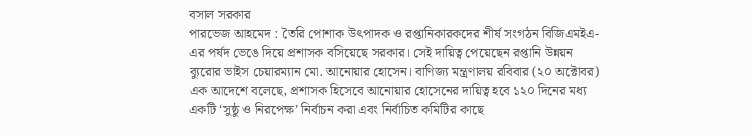বসাল সরকার
পারভেজ আহমেদ : তৈরি পোশাক উৎপাদক ও রপ্তানিকারকদের শীর্ষ সংগঠন বিজিএমইএ-এর পর্ষদ ভেঙে দিয়ে প্রশাসক বসিয়েছে সরকার। সেই দায়িত্ব পেয়েছেন রপ্তানি উন্নয়ন ব্যুরোর ভাইস চেয়ারম্যান মো. আনোয়ার হোসেন। বাণিজ্য মন্ত্রণালয় রবিবার (২০ অক্টোবর) এক আদেশে বলেছে, প্রশাসক হিসেবে আনোয়ার হোসেনের দায়িত্ব হবে ১২০ দিনের মধ্য একটি ‘সুষ্ঠু ও নিরপেক্ষ’ নির্বাচন করা এবং নির্বাচিত কমিটির কাছে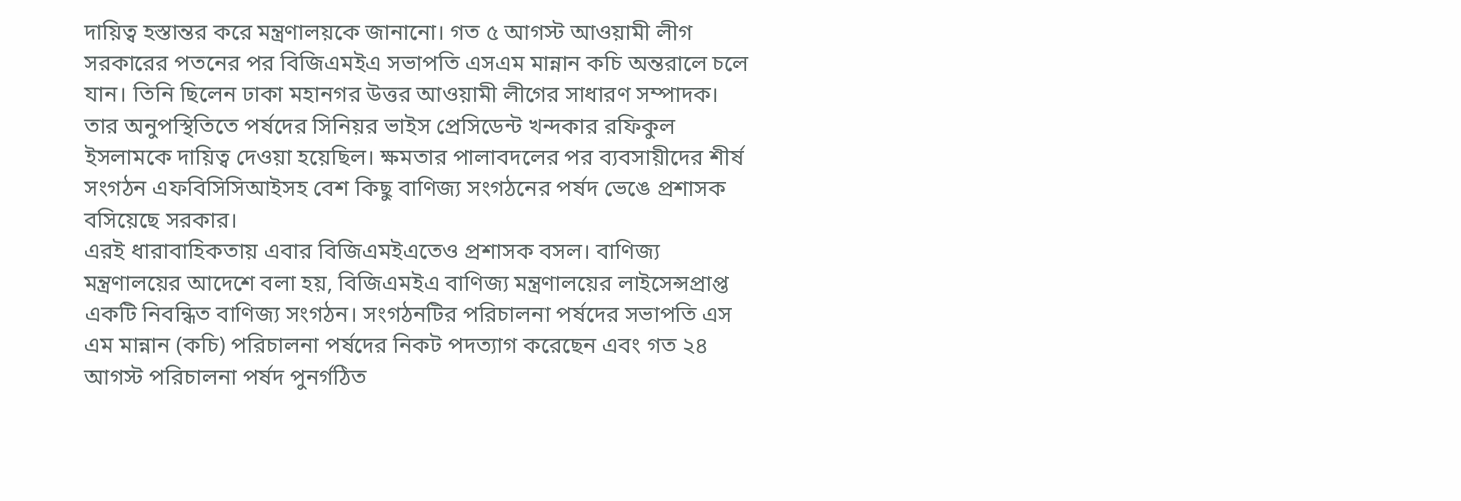দায়িত্ব হস্তান্তর করে মন্ত্রণালয়কে জানানো। গত ৫ আগস্ট আওয়ামী লীগ সরকারের পতনের পর বিজিএমইএ সভাপতি এসএম মান্নান কচি অন্তরালে চলে যান। তিনি ছিলেন ঢাকা মহানগর উত্তর আওয়ামী লীগের সাধারণ সম্পাদক। তার অনুপস্থিতিতে পর্ষদের সিনিয়র ভাইস প্রেসিডেন্ট খন্দকার রফিকুল ইসলামকে দায়িত্ব দেওয়া হয়েছিল। ক্ষমতার পালাবদলের পর ব্যবসায়ীদের শীর্ষ সংগঠন এফবিসিসিআইসহ বেশ কিছু বাণিজ্য সংগঠনের পর্ষদ ভেঙে প্রশাসক বসিয়েছে সরকার।
এরই ধারাবাহিকতায় এবার বিজিএমইএতেও প্রশাসক বসল। বাণিজ্য মন্ত্রণালয়ের আদেশে বলা হয়, বিজিএমইএ বাণিজ্য মন্ত্রণালয়ের লাইসেন্সপ্রাপ্ত একটি নিবন্ধিত বাণিজ্য সংগঠন। সংগঠনটির পরিচালনা পর্ষদের সভাপতি এস এম মান্নান (কচি) পরিচালনা পর্ষদের নিকট পদত্যাগ করেছেন এবং গত ২৪ আগস্ট পরিচালনা পর্ষদ পুনর্গঠিত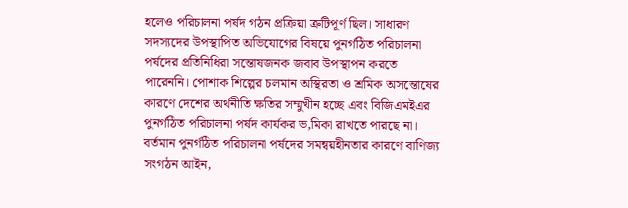হলেও পরিচালনা পর্ষদ গঠন প্রক্রিয়া ত্রুটিপূর্ণ ছিল। সাধারণ সদস্যদের উপস্থাপিত অভিযোগের বিষয়ে পুনর্গঠিত পরিচালনা পর্ষদের প্রতিনিধিরা সন্তোষজনক জবাব উপস্থাপন করতে পারেননি। পোশাক শিল্পের চলমান অস্থিরতা ও শ্রমিক অসন্তোষের কারণে দেশের অর্থনীতি ক্ষতির সম্মুখীন হচ্ছে এবং বিজিএমইএর পুনর্গঠিত পরিচালনা পর্ষদ কার্যকর ভ‚মিকা রাখতে পারছে না। বর্তমান পুনর্গঠিত পরিচালনা পর্ষদের সমন্বয়হীনতার কারণে বাণিজ্য সংগঠন আইন,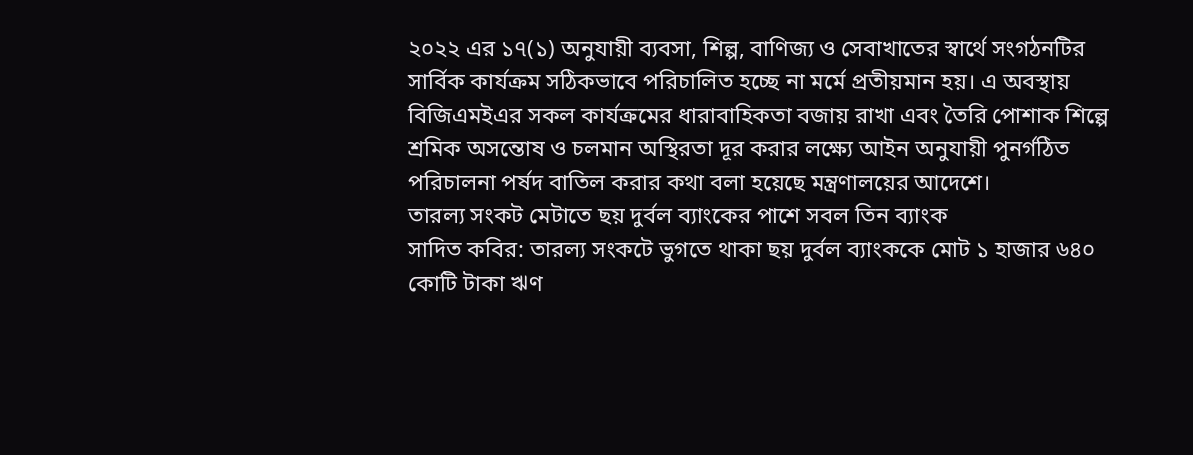২০২২ এর ১৭(১) অনুযায়ী ব্যবসা, শিল্প, বাণিজ্য ও সেবাখাতের স্বার্থে সংগঠনটির সার্বিক কার্যক্রম সঠিকভাবে পরিচালিত হচ্ছে না মর্মে প্রতীয়মান হয়। এ অবস্থায় বিজিএমইএর সকল কার্যক্রমের ধারাবাহিকতা বজায় রাখা এবং তৈরি পোশাক শিল্পে শ্রমিক অসন্তোষ ও চলমান অস্থিরতা দূর করার লক্ষ্যে আইন অনুযায়ী পুনর্গঠিত পরিচালনা পর্ষদ বাতিল করার কথা বলা হয়েছে মন্ত্রণালয়ের আদেশে।
তারল্য সংকট মেটাতে ছয় দুর্বল ব্যাংকের পাশে সবল তিন ব্যাংক
সাদিত কবির: তারল্য সংকটে ভুগতে থাকা ছয় দুর্বল ব্যাংককে মোট ১ হাজার ৬৪০ কোটি টাকা ঋণ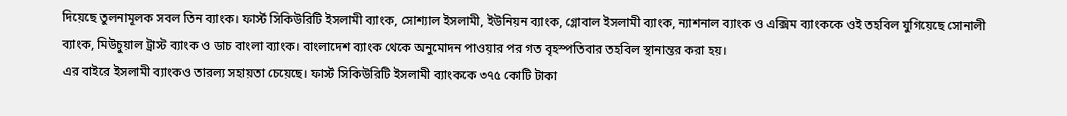দিয়েছে তুলনামূলক সবল তিন ব্যাংক। ফার্স্ট সিকিউরিটি ইসলামী ব্যাংক, সোশ্যাল ইসলামী, ইউনিয়ন ব্যাংক, গ্লোবাল ইসলামী ব্যাংক, ন্যাশনাল ব্যাংক ও এক্সিম ব্যাংককে ওই তহবিল যুগিয়েছে সোনালী ব্যাংক, মিউচুয়াল ট্রাস্ট ব্যাংক ও ডাচ বাংলা ব্যাংক। বাংলাদেশ ব্যাংক থেকে অনুমোদন পাওয়ার পর গত বৃহস্পতিবার তহবিল স্থানান্তর করা হয়।
এর বাইরে ইসলামী ব্যাংকও তারল্য সহায়তা চেয়েছে। ফার্স্ট সিকিউরিটি ইসলামী ব্যাংককে ৩৭৫ কোটি টাকা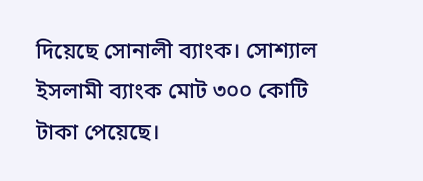দিয়েছে সোনালী ব্যাংক। সোশ্যাল ইসলামী ব্যাংক মোট ৩০০ কোটি টাকা পেয়েছে।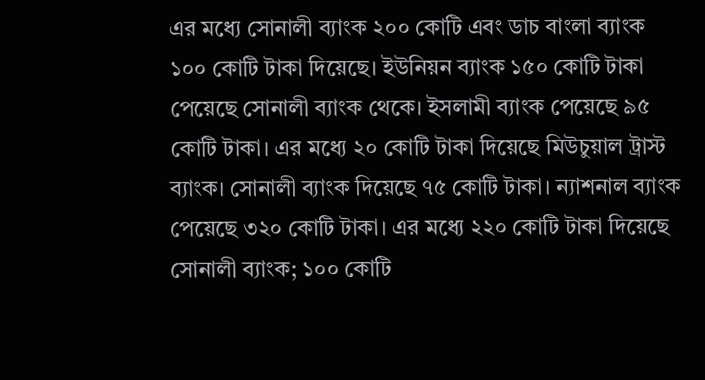এর মধ্যে সোনালী ব্যাংক ২০০ কোটি এবং ডাচ বাংলা ব্যাংক ১০০ কোটি টাকা দিয়েছে। ইউনিয়ন ব্যাংক ১৫০ কোটি টাকা পেয়েছে সোনালী ব্যাংক থেকে। ইসলামী ব্যাংক পেয়েছে ৯৫ কোটি টাকা। এর মধ্যে ২০ কোটি টাকা দিয়েছে মিউচুয়াল ট্রাস্ট ব্যাংক। সোনালী ব্যাংক দিয়েছে ৭৫ কোটি টাকা। ন্যাশনাল ব্যাংক পেয়েছে ৩২০ কোটি টাকা। এর মধ্যে ২২০ কোটি টাকা দিয়েছে সোনালী ব্যাংক; ১০০ কোটি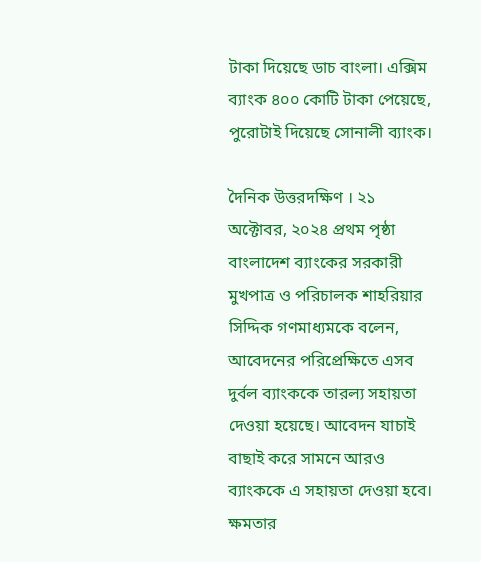টাকা দিয়েছে ডাচ বাংলা। এক্সিম ব্যাংক ৪০০ কোটি টাকা পেয়েছে, পুরোটাই দিয়েছে সোনালী ব্যাংক।

দৈনিক উত্তরদক্ষিণ । ২১ অক্টোবর, ২০২৪ প্রথম পৃষ্ঠা
বাংলাদেশ ব্যাংকের সরকারী মুখপাত্র ও পরিচালক শাহরিয়ার সিদ্দিক গণমাধ্যমকে বলেন, আবেদনের পরিপ্রেক্ষিতে এসব দুর্বল ব্যাংককে তারল্য সহায়তা দেওয়া হয়েছে। আবেদন যাচাই বাছাই করে সামনে আরও ব্যাংককে এ সহায়তা দেওয়া হবে। ক্ষমতার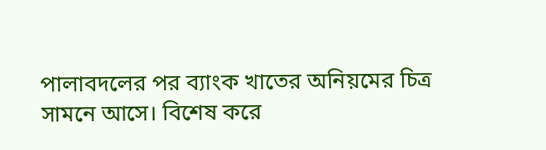পালাবদলের পর ব্যাংক খাতের অনিয়মের চিত্র সামনে আসে। বিশেষ করে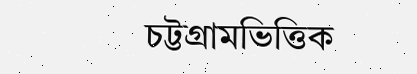চট্টগ্রামভিত্তিক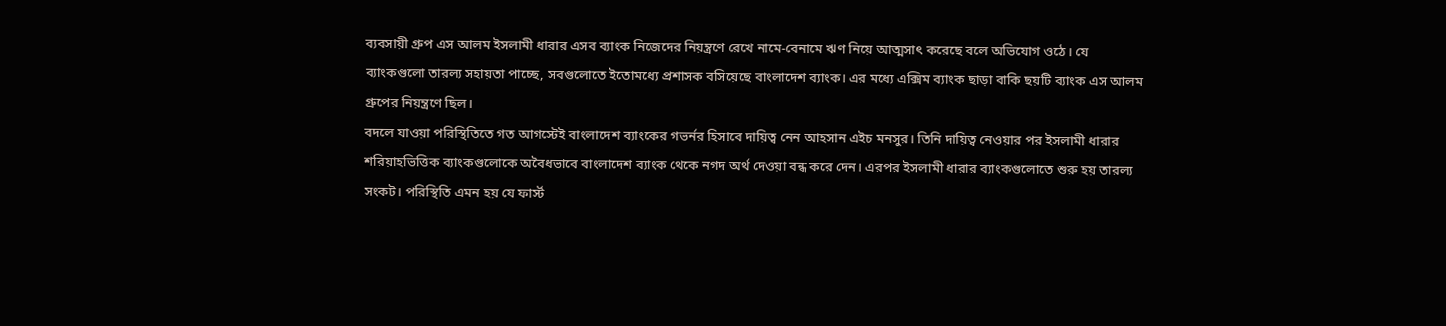ব্যবসায়ী গ্রুপ এস আলম ইসলামী ধারার এসব ব্যাংক নিজেদের নিয়ন্ত্রণে রেখে নামে-বেনামে ঋণ নিয়ে আত্মসাৎ করেছে বলে অভিযোগ ওঠে। যে ব্যাংকগুলো তারল্য সহায়তা পাচ্ছে, সবগুলোতে ইতোমধ্যে প্রশাসক বসিয়েছে বাংলাদেশ ব্যাংক। এর মধ্যে এক্সিম ব্যাংক ছাড়া বাকি ছয়টি ব্যাংক এস আলম গ্রুপের নিয়ন্ত্রণে ছিল।
বদলে যাওয়া পরিস্থিতিতে গত আগস্টেই বাংলাদেশ ব্যাংকের গভর্নর হিসাবে দায়িত্ব নেন আহসান এইচ মনসুর। তিনি দায়িত্ব নেওয়ার পর ইসলামী ধারার শরিয়াহভিত্তিক ব্যাংকগুলোকে অবৈধভাবে বাংলাদেশ ব্যাংক থেকে নগদ অর্থ দেওয়া বন্ধ করে দেন। এরপর ইসলামী ধারার ব্যাংকগুলোতে শুরু হয় তারল্য সংকট। পরিস্থিতি এমন হয় যে ফার্স্ট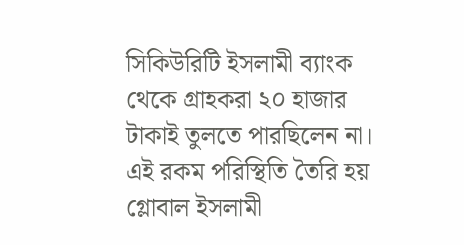সিকিউরিটি ইসলামী ব্যাংক থেকে গ্রাহকরা ২০ হাজার টাকাই তুলতে পারছিলেন না। এই রকম পরিস্থিতি তৈরি হয় গ্লোবাল ইসলামী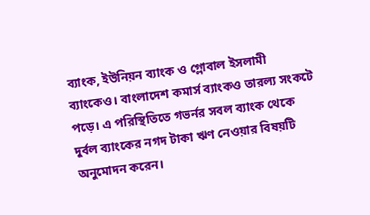ব্যাংক, ইউনিয়ন ব্যাংক ও গ্লোবাল ইসলামী ব্যাংকেও। বাংলাদেশ কমার্স ব্যাংকও তারল্য সংকটে পড়ে। এ পরিস্থিতিতে গভর্নর সবল ব্যাংক থেকে দুর্বল ব্যাংকের নগদ টাকা ঋণ নেওয়ার বিষয়টি অনুমোদন করেন।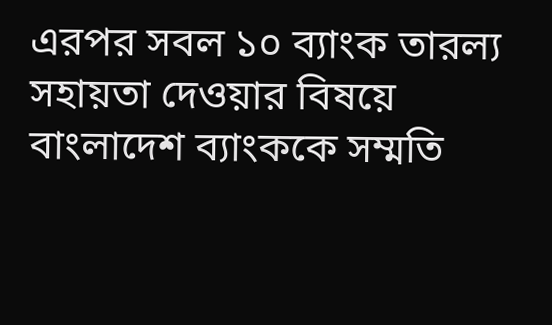এরপর সবল ১০ ব্যাংক তারল্য সহায়তা দেওয়ার বিষয়ে বাংলাদেশ ব্যাংককে সম্মতি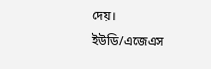দেয়।
ইউডি/এজেএস